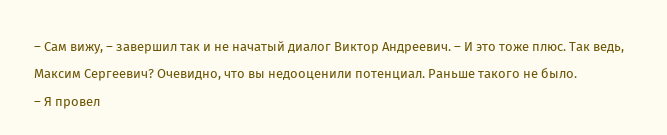– Сам вижу, – завершил так и не начатый диалог Виктор Андреевич. – И это тоже плюс. Так ведь, Максим Сергеевич? Очевидно, что вы недооценили потенциал. Раньше такого не было.
– Я провел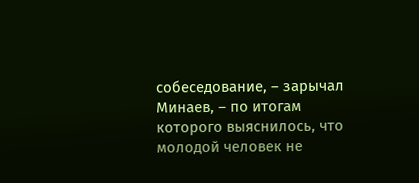собеседование, – зарычал Минаев, – по итогам которого выяснилось, что молодой человек не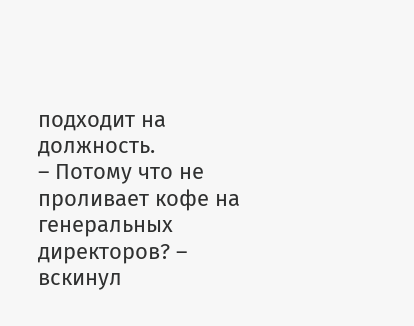подходит на должность.
– Потому что не проливает кофе на генеральных директоров? – вскинул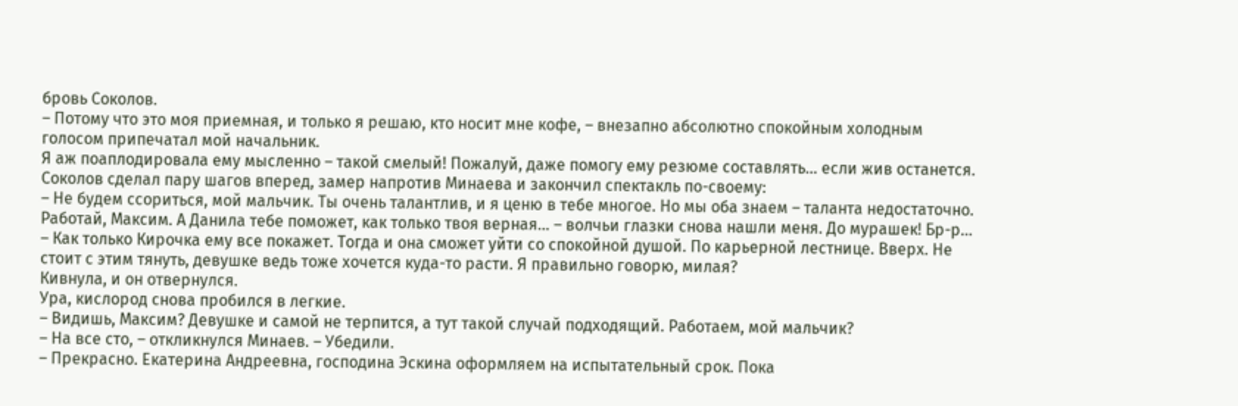бровь Соколов.
– Потому что это моя приемная, и только я решаю, кто носит мне кофе, – внезапно абсолютно спокойным холодным голосом припечатал мой начальник.
Я аж поаплодировала ему мысленно – такой смелый! Пожалуй, даже помогу ему резюме составлять… если жив останется.
Соколов сделал пару шагов вперед, замер напротив Минаева и закончил спектакль по-своему:
– Не будем ссориться, мой мальчик. Ты очень талантлив, и я ценю в тебе многое. Но мы оба знаем – таланта недостаточно. Работай, Максим. А Данила тебе поможет, как только твоя верная… – волчьи глазки снова нашли меня. До мурашек! Бр-р… – Как только Кирочка ему все покажет. Тогда и она сможет уйти со спокойной душой. По карьерной лестнице. Вверх. Не стоит с этим тянуть, девушке ведь тоже хочется куда-то расти. Я правильно говорю, милая?
Кивнула, и он отвернулся.
Ура, кислород снова пробился в легкие.
– Видишь, Максим? Девушке и самой не терпится, а тут такой случай подходящий. Работаем, мой мальчик?
– На все сто, – откликнулся Минаев. – Убедили.
– Прекрасно. Екатерина Андреевна, господина Эскина оформляем на испытательный срок. Пока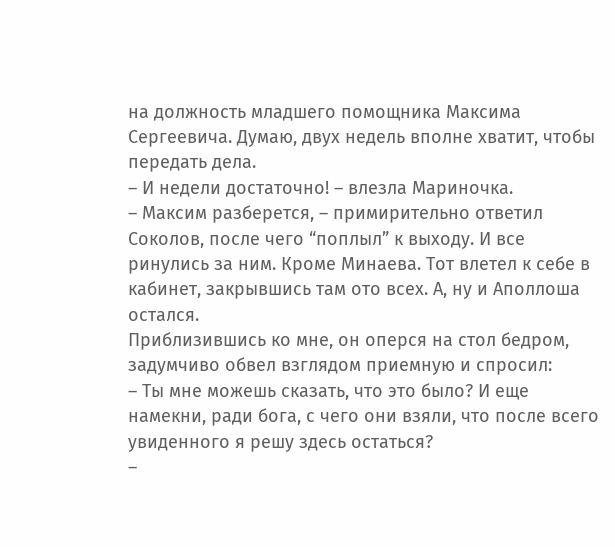на должность младшего помощника Максима Сергеевича. Думаю, двух недель вполне хватит, чтобы передать дела.
– И недели достаточно! – влезла Мариночка.
– Максим разберется, – примирительно ответил Соколов, после чего “поплыл” к выходу. И все ринулись за ним. Кроме Минаева. Тот влетел к себе в кабинет, закрывшись там ото всех. А, ну и Аполлоша остался.
Приблизившись ко мне, он оперся на стол бедром, задумчиво обвел взглядом приемную и спросил:
– Ты мне можешь сказать, что это было? И еще намекни, ради бога, с чего они взяли, что после всего увиденного я решу здесь остаться?
–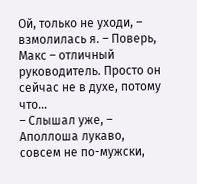Ой, только не уходи, – взмолилась я. – Поверь, Макс – отличный руководитель. Просто он сейчас не в духе, потому что…
– Слышал уже, – Аполлоша лукаво, совсем не по-мужски,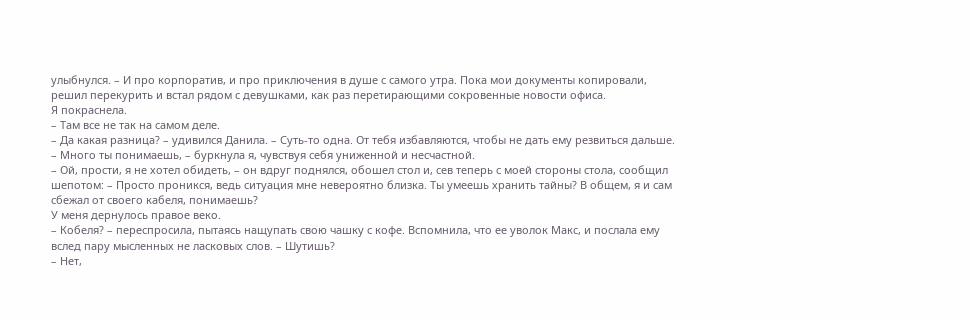улыбнулся. – И про корпоратив, и про приключения в душе с самого утра. Пока мои документы копировали, решил перекурить и встал рядом с девушками, как раз перетирающими сокровенные новости офиса.
Я покраснела.
– Там все не так на самом деле.
– Да какая разница? – удивился Данила. – Суть-то одна. От тебя избавляются, чтобы не дать ему резвиться дальше.
– Много ты понимаешь, – буркнула я, чувствуя себя униженной и несчастной.
– Ой, прости, я не хотел обидеть, – он вдруг поднялся, обошел стол и, сев теперь с моей стороны стола, сообщил шепотом: – Просто проникся, ведь ситуация мне невероятно близка. Ты умеешь хранить тайны? В общем, я и сам сбежал от своего кабеля, понимаешь?
У меня дернулось правое веко.
– Кобеля? – переспросила, пытаясь нащупать свою чашку с кофе. Вспомнила, что ее уволок Макс, и послала ему вслед пару мысленных не ласковых слов. – Шутишь?
– Нет,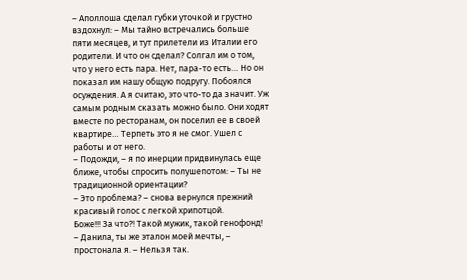– Аполлоша сделал губки уточкой и грустно вздохнул: – Мы тайно встречались больше пяти месяцев, и тут прилетели из Италии его родители. И что он сделал? Солгал им о том, что у него есть пара. Нет, пара-то есть… Но он показал им нашу общую подругу. Побоялся осуждения. А я считаю, это что-то да значит. Уж самым родным сказать можно было. Они ходят вместе по ресторанам, он поселил ее в своей квартире… Терпеть это я не смог. Ушел с работы и от него.
– Подожди, – я по инерции придвинулась еще ближе, чтобы спросить полушепотом: – Ты не традиционной ориентации?
– Это проблема? – снова вернулся прежний красивый голос с легкой хрипотцой.
Боже!!! За что?! Такой мужик, такой генофонд!
– Данила, ты же эталон моей мечты, – простонала я. – Нельзя так.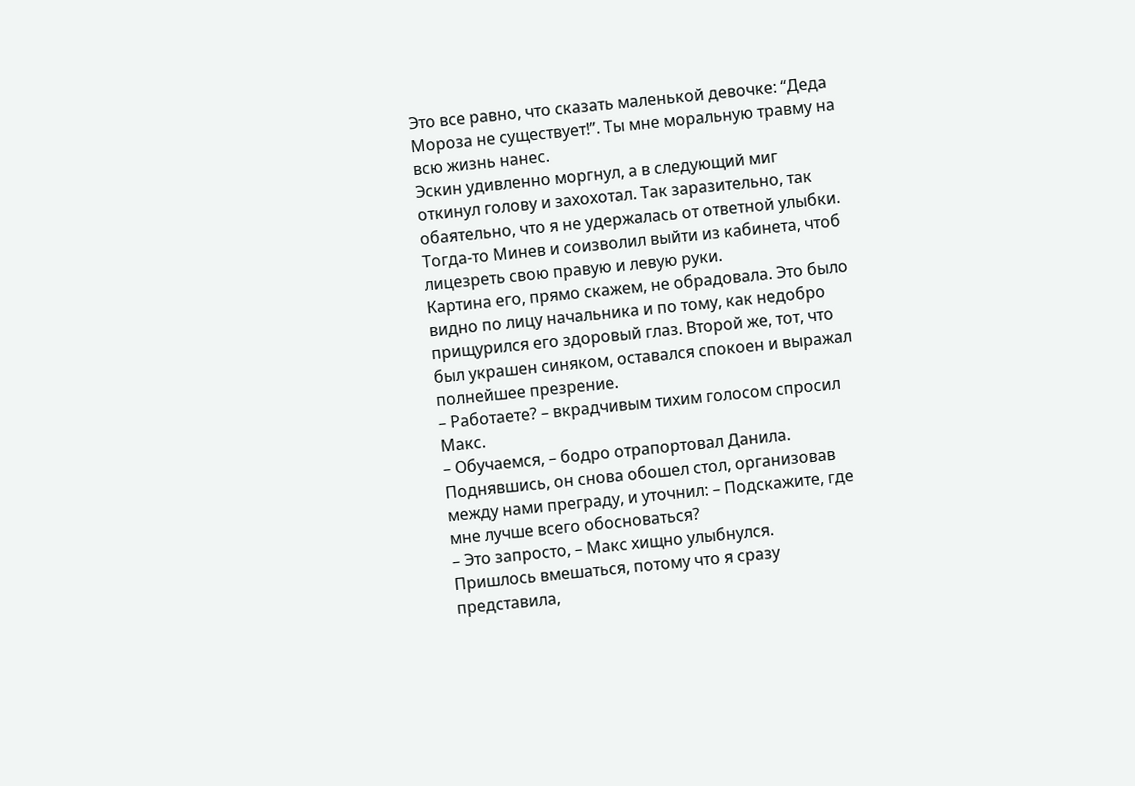Это все равно, что сказать маленькой девочке: “Деда Мороза не существует!”. Ты мне моральную травму на всю жизнь нанес.
Эскин удивленно моргнул, а в следующий миг откинул голову и захохотал. Так заразительно, так обаятельно, что я не удержалась от ответной улыбки.
Тогда-то Минев и соизволил выйти из кабинета, чтоб лицезреть свою правую и левую руки.
Картина его, прямо скажем, не обрадовала. Это было видно по лицу начальника и по тому, как недобро прищурился его здоровый глаз. Второй же, тот, что был украшен синяком, оставался спокоен и выражал полнейшее презрение.
– Работаете? – вкрадчивым тихим голосом спросил Макс.
– Обучаемся, – бодро отрапортовал Данила. Поднявшись, он снова обошел стол, организовав между нами преграду, и уточнил: – Подскажите, где мне лучше всего обосноваться?
– Это запросто, – Макс хищно улыбнулся.
Пришлось вмешаться, потому что я сразу представила,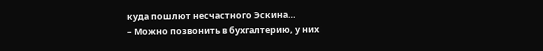куда пошлют несчастного Эскина…
– Можно позвонить в бухгалтерию, у них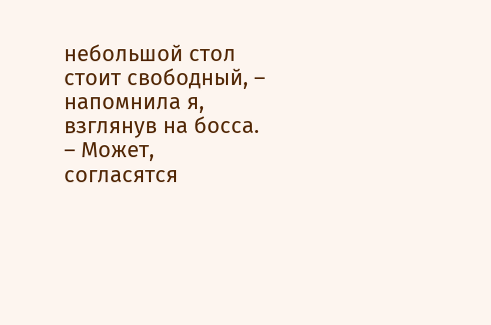небольшой стол стоит свободный, – напомнила я, взглянув на босса. – Может, согласятся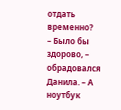отдать временно?
– Было бы здорово, – обрадовался Данила. – А ноутбук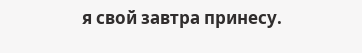я свой завтра принесу.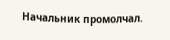Начальник промолчал.